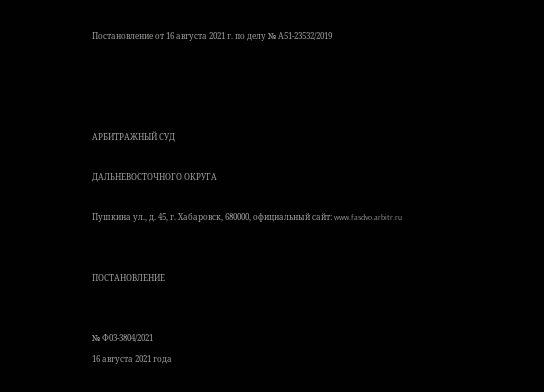Постановление от 16 августа 2021 г. по делу № А51-23532/2019




АРБИТРАЖНЫЙ СУД

ДАЛЬНЕВОСТОЧНОГО ОКРУГА

Пушкина ул., д. 45, г. Хабаровск, 680000, официальный сайт: www.fasdvo.arbitr.ru


ПОСТАНОВЛЕНИЕ


№ Ф03-3804/2021
16 августа 2021 года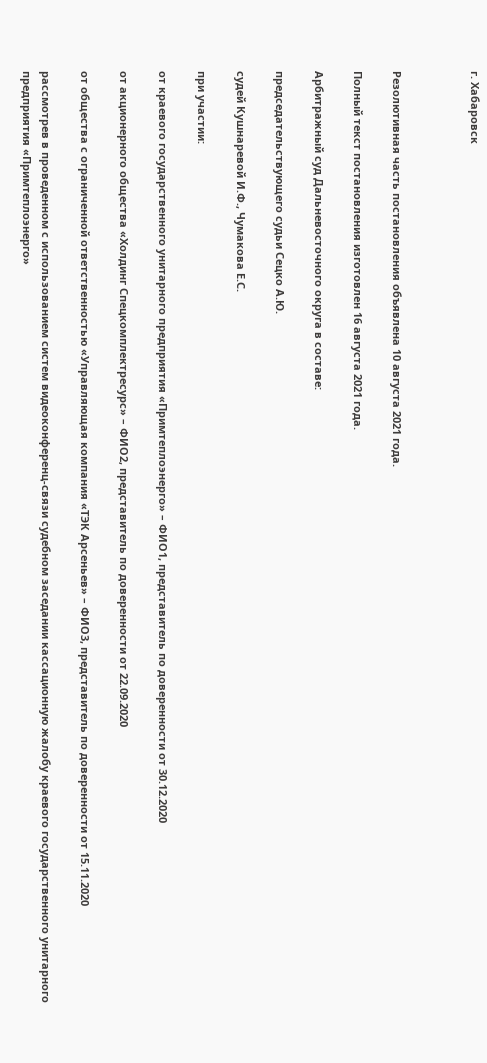г. Хабаровск



Резолютивная часть постановления объявлена 10 августа 2021 года.

Полный текст постановления изготовлен 16 августа 2021 года.

Арбитражный суд Дальневосточного округа в составе:

председательствующего судьи Сецко А.Ю.

судей Кушнаревой И.Ф., Чумакова Е.С.

при участии:

от краевого государственного унитарного предприятия «Примтеплоэнерго» – ФИО1, представитель по доверенности от 30.12.2020

от акционерного общества «Холдинг Спецкомплектресурс» – ФИО2, представитель по доверенности от 22.09.2020

от общества с ограниченной ответственностью «Управляющая компания «ТЭК Арсеньев» – ФИО3, представитель по доверенности от 15.11.2020

рассмотрев в проведенном с использованием систем видеоконференц-связи судебном заседании кассационную жалобу краевого государственного унитарного предприятия «Примтеплоэнерго»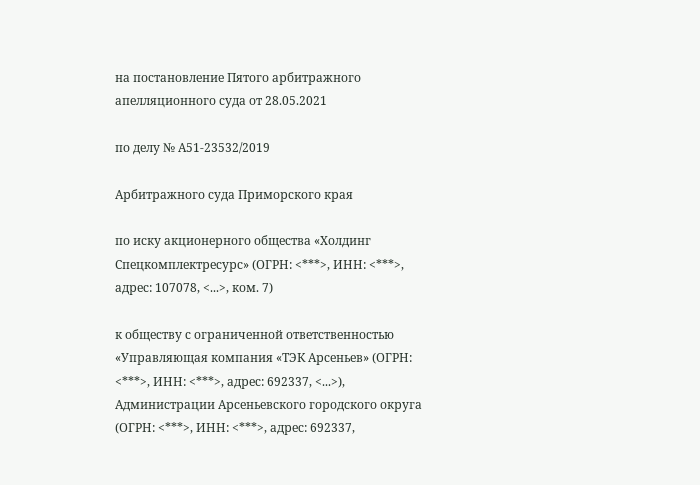на постановление Пятого арбитражного апелляционного суда от 28.05.2021

по делу № А51-23532/2019

Арбитражного суда Приморского края

по иску акционерного общества «Холдинг Спецкомплектресурс» (ОГРН: <***>, ИНН: <***>, адрес: 107078, <...>, ком. 7)

к обществу с ограниченной ответственностью «Управляющая компания «ТЭК Арсеньев» (ОГРН: <***>, ИНН: <***>, адрес: 692337, <...>), Администрации Арсеньевского городского округа (ОГРН: <***>, ИНН: <***>, адрес: 692337,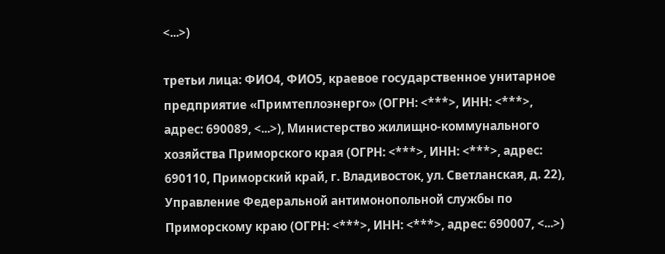<...>)

третьи лица: ФИО4, ФИО5, краевое государственное унитарное предприятие «Примтеплоэнерго» (ОГРН: <***>, ИНН: <***>, адрес: 690089, <...>), Министерство жилищно-коммунального хозяйства Приморского края (ОГРН: <***>, ИНН: <***>, адрес: 690110, Приморский край, г. Владивосток, ул. Светланская, д. 22), Управление Федеральной антимонопольной службы по Приморскому краю (ОГРН: <***>, ИНН: <***>, адрес: 690007, <...>)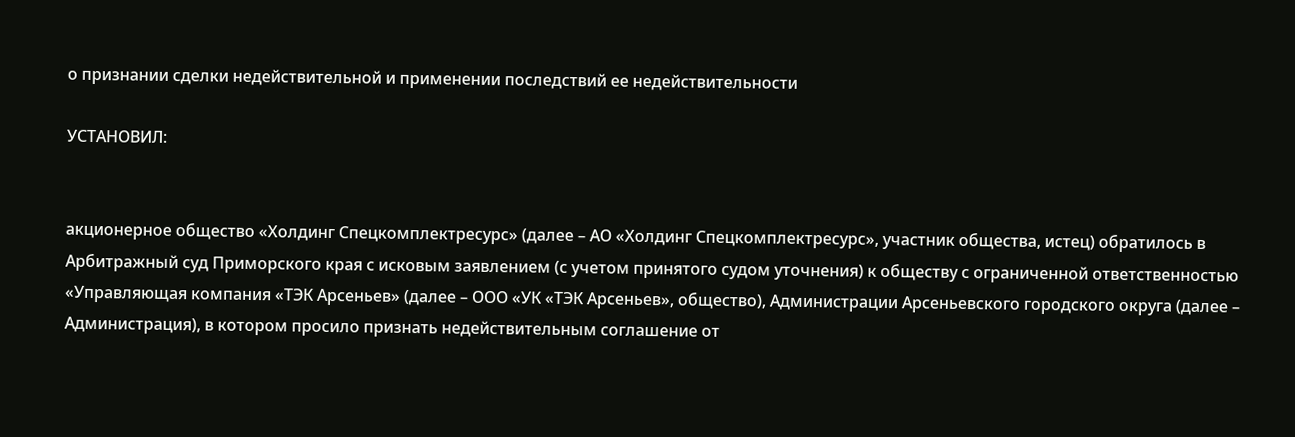о признании сделки недействительной и применении последствий ее недействительности

УСТАНОВИЛ:


акционерное общество «Холдинг Спецкомплектресурс» (далее – АО «Холдинг Спецкомплектресурс», участник общества, истец) обратилось в Арбитражный суд Приморского края с исковым заявлением (с учетом принятого судом уточнения) к обществу с ограниченной ответственностью «Управляющая компания «ТЭК Арсеньев» (далее – ООО «УК «ТЭК Арсеньев», общество), Администрации Арсеньевского городского округа (далее – Администрация), в котором просило признать недействительным соглашение от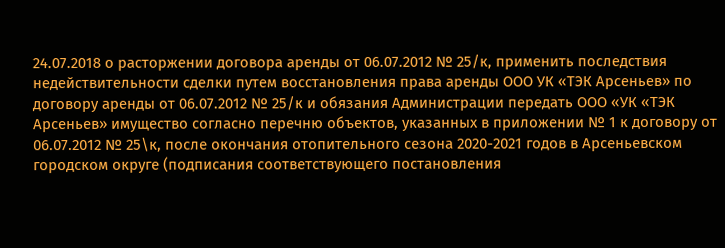24.07.2018 о расторжении договора аренды от 06.07.2012 № 25/к, применить последствия недействительности сделки путем восстановления права аренды ООО УК «ТЭК Арсеньев» по договору аренды от 06.07.2012 № 25/к и обязания Администрации передать ООО «УК «ТЭК Арсеньев» имущество согласно перечню объектов, указанных в приложении № 1 к договору от 06.07.2012 № 25\к, после окончания отопительного сезона 2020-2021 годов в Арсеньевском городском округе (подписания соответствующего постановления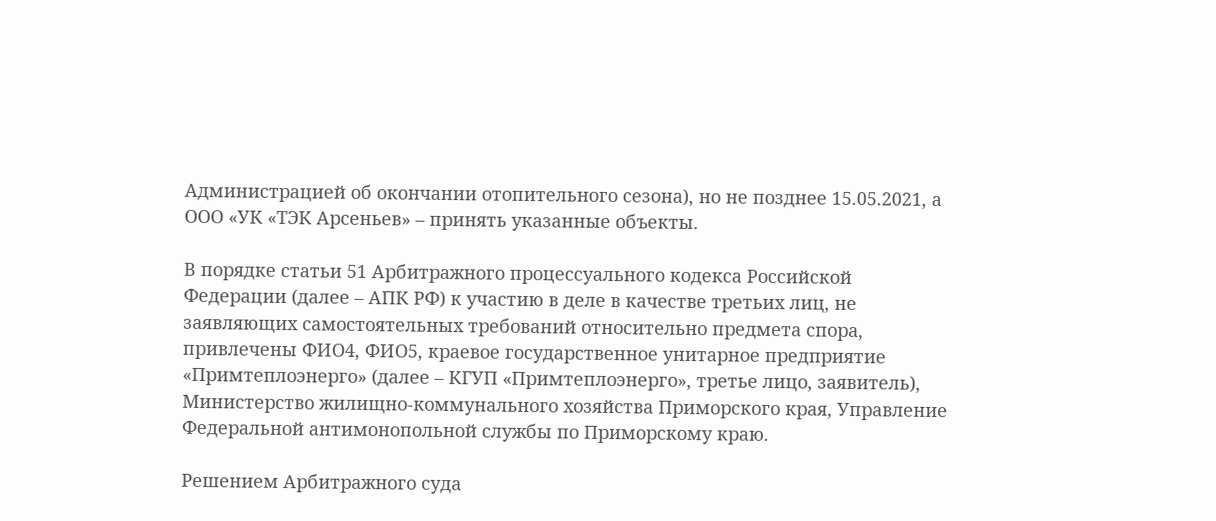Администрацией об окончании отопительного сезона), но не позднее 15.05.2021, а ООО «УК «ТЭК Арсеньев» – принять указанные объекты.

В порядке статьи 51 Арбитражного процессуального кодекса Российской Федерации (далее – АПК РФ) к участию в деле в качестве третьих лиц, не заявляющих самостоятельных требований относительно предмета спора, привлечены ФИО4, ФИО5, краевое государственное унитарное предприятие «Примтеплоэнерго» (далее – КГУП «Примтеплоэнерго», третье лицо, заявитель), Министерство жилищно-коммунального хозяйства Приморского края, Управление Федеральной антимонопольной службы по Приморскому краю.

Решением Арбитражного суда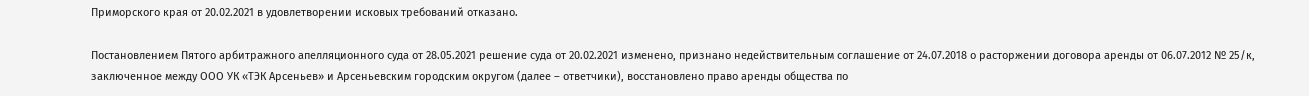Приморского края от 20.02.2021 в удовлетворении исковых требований отказано.

Постановлением Пятого арбитражного апелляционного суда от 28.05.2021 решение суда от 20.02.2021 изменено, признано недействительным соглашение от 24.07.2018 о расторжении договора аренды от 06.07.2012 № 25/к, заключенное между ООО УК «ТЭК Арсеньев» и Арсеньевским городским округом (далее – ответчики), восстановлено право аренды общества по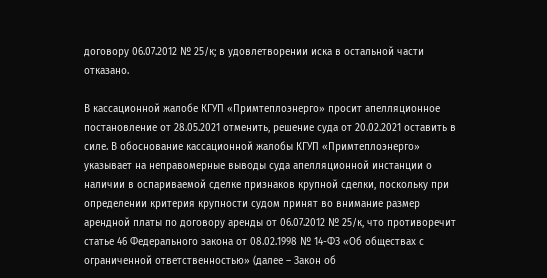договору 06.07.2012 № 25/к; в удовлетворении иска в остальной части отказано.

В кассационной жалобе КГУП «Примтеплоэнерго» просит апелляционное постановление от 28.05.2021 отменить, решение суда от 20.02.2021 оставить в силе. В обоснование кассационной жалобы КГУП «Примтеплоэнерго» указывает на неправомерные выводы суда апелляционной инстанции о наличии в оспариваемой сделке признаков крупной сделки, поскольку при определении критерия крупности судом принят во внимание размер арендной платы по договору аренды от 06.07.2012 № 25/к, что противоречит статье 46 Федерального закона от 08.02.1998 № 14-ФЗ «Об обществах с ограниченной ответственностью» (далее – Закон об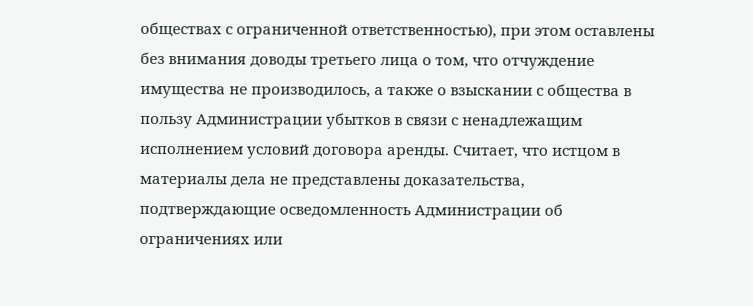обществах с ограниченной ответственностью), при этом оставлены без внимания доводы третьего лица о том, что отчуждение имущества не производилось, а также о взыскании с общества в пользу Администрации убытков в связи с ненадлежащим исполнением условий договора аренды. Считает, что истцом в материалы дела не представлены доказательства, подтверждающие осведомленность Администрации об ограничениях или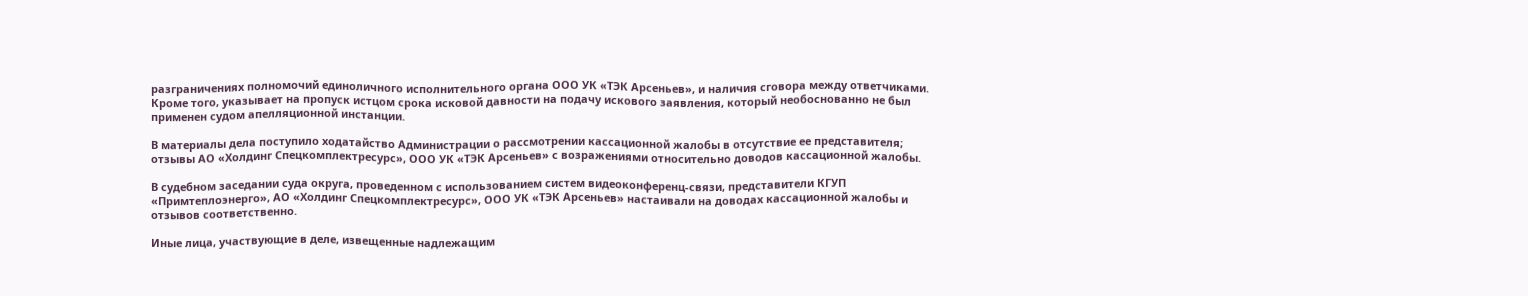разграничениях полномочий единоличного исполнительного органа ООО УК «ТЭК Арсеньев», и наличия сговора между ответчиками. Кроме того, указывает на пропуск истцом срока исковой давности на подачу искового заявления, который необоснованно не был применен судом апелляционной инстанции.

В материалы дела поступило ходатайство Администрации о рассмотрении кассационной жалобы в отсутствие ее представителя; отзывы АО «Холдинг Спецкомплектресурс», ООО УК «ТЭК Арсеньев» с возражениями относительно доводов кассационной жалобы.

В судебном заседании суда округа, проведенном с использованием систем видеоконференц-связи, представители КГУП «Примтеплоэнерго», АО «Холдинг Спецкомплектресурс», ООО УК «ТЭК Арсеньев» настаивали на доводах кассационной жалобы и отзывов соответственно.

Иные лица, участвующие в деле, извещенные надлежащим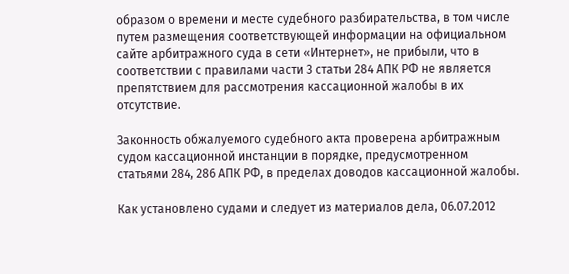образом о времени и месте судебного разбирательства, в том числе путем размещения соответствующей информации на официальном сайте арбитражного суда в сети «Интернет», не прибыли, что в соответствии с правилами части 3 статьи 284 АПК РФ не является препятствием для рассмотрения кассационной жалобы в их отсутствие.

Законность обжалуемого судебного акта проверена арбитражным судом кассационной инстанции в порядке, предусмотренном статьями 284, 286 АПК РФ, в пределах доводов кассационной жалобы.

Как установлено судами и следует из материалов дела, 06.07.2012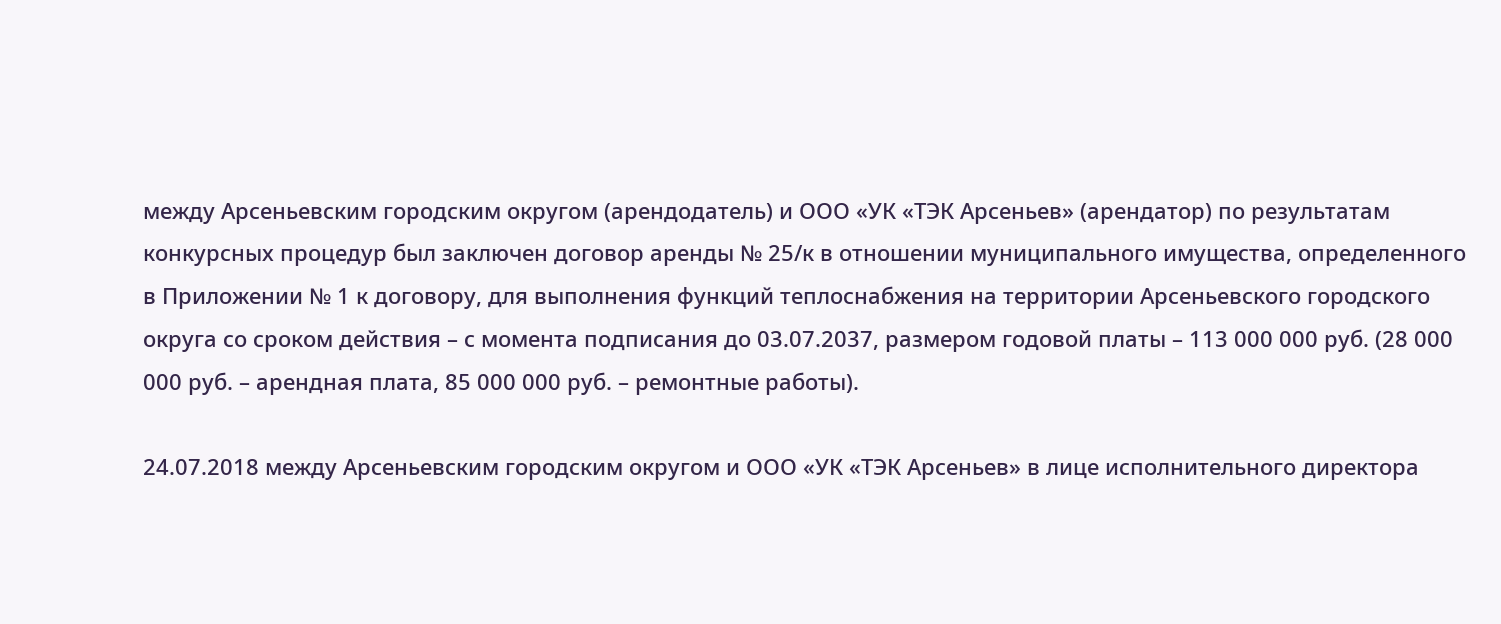между Арсеньевским городским округом (арендодатель) и ООО «УК «ТЭК Арсеньев» (арендатор) по результатам конкурсных процедур был заключен договор аренды № 25/к в отношении муниципального имущества, определенного в Приложении № 1 к договору, для выполнения функций теплоснабжения на территории Арсеньевского городского округа со сроком действия – с момента подписания до 03.07.2037, размером годовой платы – 113 000 000 руб. (28 000 000 руб. – арендная плата, 85 000 000 руб. – ремонтные работы).

24.07.2018 между Арсеньевским городским округом и ООО «УК «ТЭК Арсеньев» в лице исполнительного директора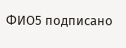ФИО5 подписано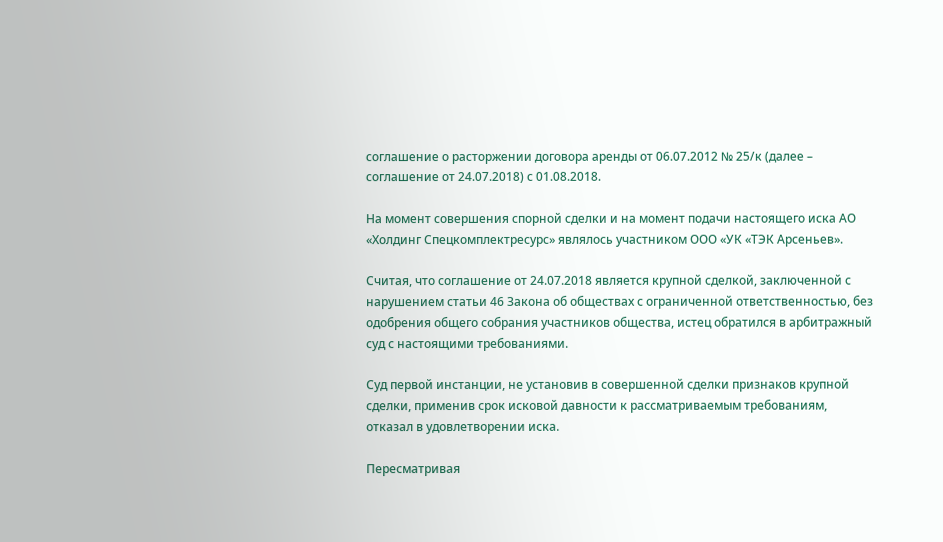соглашение о расторжении договора аренды от 06.07.2012 № 25/к (далее – соглашение от 24.07.2018) с 01.08.2018.

На момент совершения спорной сделки и на момент подачи настоящего иска АО «Холдинг Спецкомплектресурс» являлось участником ООО «УК «ТЭК Арсеньев».

Считая, что соглашение от 24.07.2018 является крупной сделкой, заключенной с нарушением статьи 46 Закона об обществах с ограниченной ответственностью, без одобрения общего собрания участников общества, истец обратился в арбитражный суд с настоящими требованиями.

Суд первой инстанции, не установив в совершенной сделки признаков крупной сделки, применив срок исковой давности к рассматриваемым требованиям, отказал в удовлетворении иска.

Пересматривая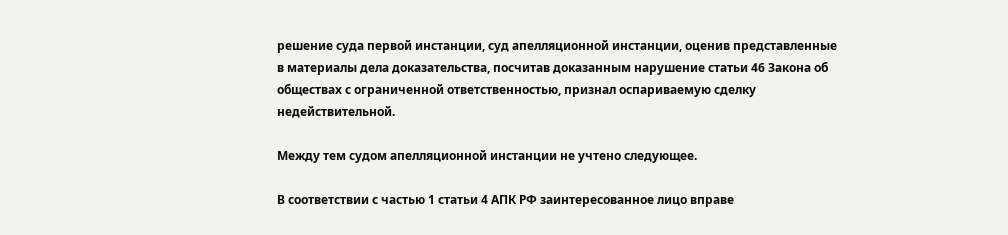решение суда первой инстанции, суд апелляционной инстанции, оценив представленные в материалы дела доказательства, посчитав доказанным нарушение статьи 46 Закона об обществах с ограниченной ответственностью, признал оспариваемую сделку недействительной.

Между тем судом апелляционной инстанции не учтено следующее.

В соответствии с частью 1 статьи 4 АПК РФ заинтересованное лицо вправе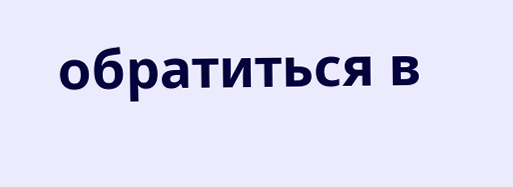обратиться в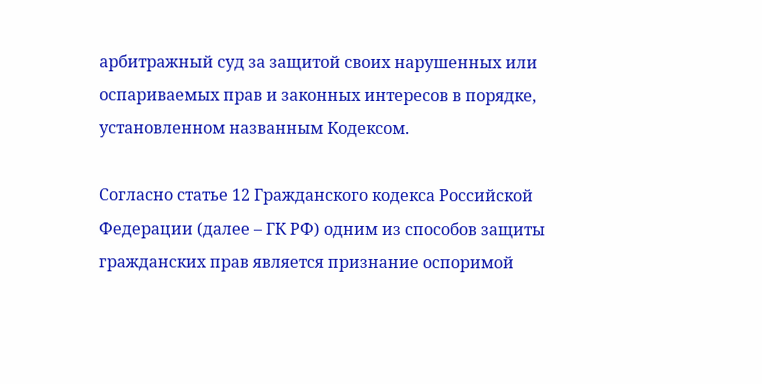арбитражный суд за защитой своих нарушенных или оспариваемых прав и законных интересов в порядке, установленном названным Кодексом.

Согласно статье 12 Гражданского кодекса Российской Федерации (далее – ГК РФ) одним из способов защиты гражданских прав является признание оспоримой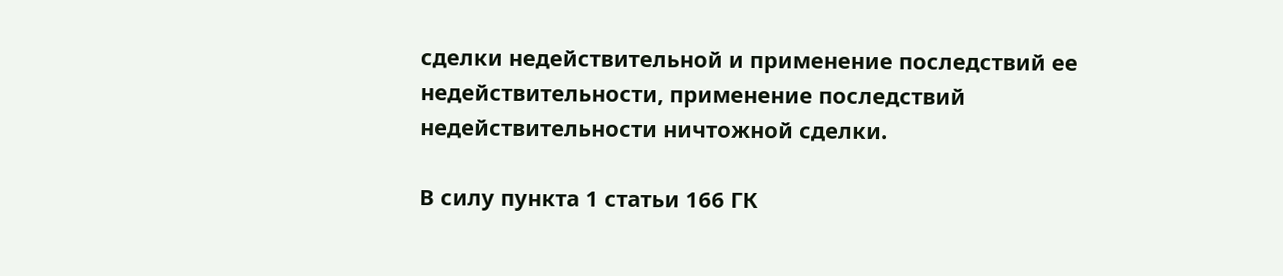сделки недействительной и применение последствий ее недействительности, применение последствий недействительности ничтожной сделки.

В силу пункта 1 статьи 166 ГК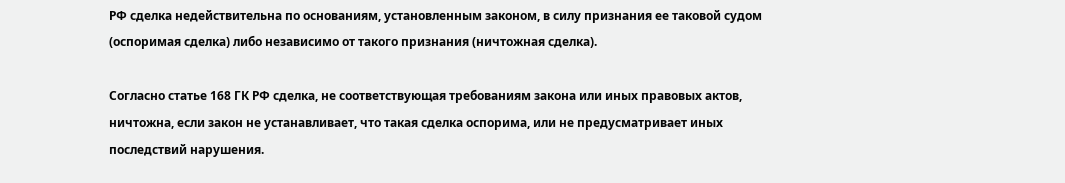РФ сделка недействительна по основаниям, установленным законом, в силу признания ее таковой судом (оспоримая сделка) либо независимо от такого признания (ничтожная сделка).

Согласно статье 168 ГК РФ сделка, не соответствующая требованиям закона или иных правовых актов, ничтожна, если закон не устанавливает, что такая сделка оспорима, или не предусматривает иных последствий нарушения.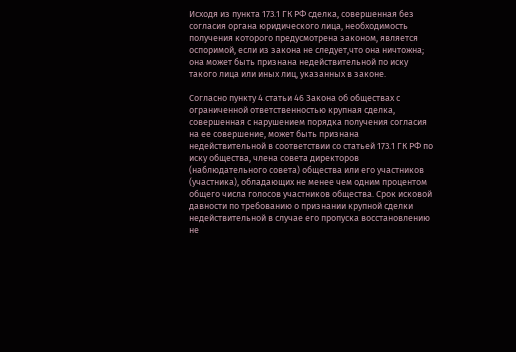Исходя из пункта 173.1 ГК РФ сделка, совершенная без согласия органа юридического лица, необходимость получения которого предусмотрена законом, является оспоримой, если из закона не следует,что она ничтожна; она может быть признана недействительной по иску такого лица или иных лиц, указанных в законе.

Согласно пункту 4 статьи 46 Закона об обществах с ограниченной ответственностью крупная сделка, совершенная с нарушением порядка получения согласия на ее совершение, может быть признана недействительной в соответствии со статьей 173.1 ГК РФ по иску общества, члена совета директоров (наблюдательного совета) общества или его участников (участника), обладающих не менее чем одним процентом общего числа голосов участников общества. Срок исковой давности по требованию о признании крупной сделки недействительной в случае его пропуска восстановлению не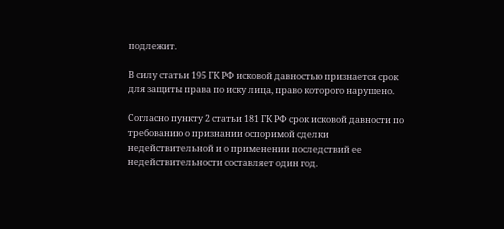подлежит.

В силу статьи 195 ГК РФ исковой давностью признается срок для защиты права по иску лица, право которого нарушено.

Согласно пункту 2 статьи 181 ГК РФ срок исковой давности по требованию о признании оспоримой сделки недействительной и о применении последствий ее недействительности составляет один год.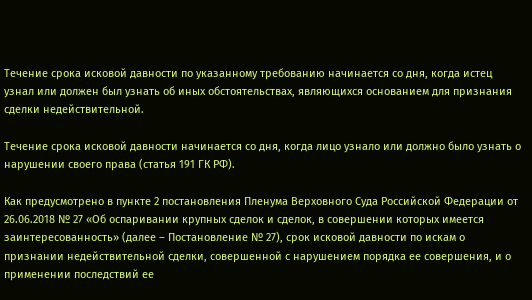Течение срока исковой давности по указанному требованию начинается со дня, когда истец узнал или должен был узнать об иных обстоятельствах, являющихся основанием для признания сделки недействительной.

Течение срока исковой давности начинается со дня, когда лицо узнало или должно было узнать о нарушении своего права (статья 191 ГК РФ).

Как предусмотрено в пункте 2 постановления Пленума Верховного Суда Российской Федерации от 26.06.2018 № 27 «Об оспаривании крупных сделок и сделок, в совершении которых имеется заинтересованность» (далее – Постановление № 27), срок исковой давности по искам о признании недействительной сделки, совершенной с нарушением порядка ее совершения, и о применении последствий ее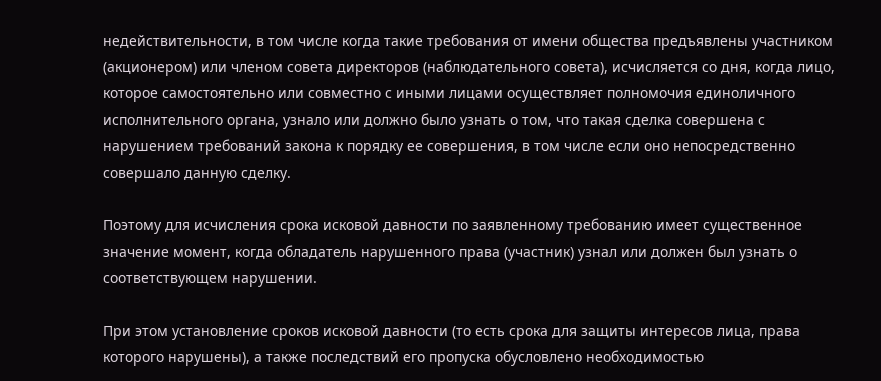недействительности, в том числе когда такие требования от имени общества предъявлены участником (акционером) или членом совета директоров (наблюдательного совета), исчисляется со дня, когда лицо, которое самостоятельно или совместно с иными лицами осуществляет полномочия единоличного исполнительного органа, узнало или должно было узнать о том, что такая сделка совершена с нарушением требований закона к порядку ее совершения, в том числе если оно непосредственно совершало данную сделку.

Поэтому для исчисления срока исковой давности по заявленному требованию имеет существенное значение момент, когда обладатель нарушенного права (участник) узнал или должен был узнать о соответствующем нарушении.

При этом установление сроков исковой давности (то есть срока для защиты интересов лица, права которого нарушены), а также последствий его пропуска обусловлено необходимостью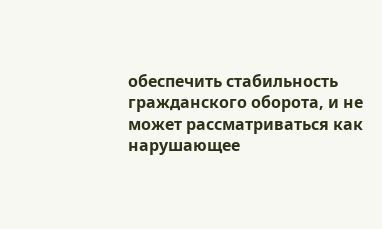обеспечить стабильность гражданского оборота, и не может рассматриваться как нарушающее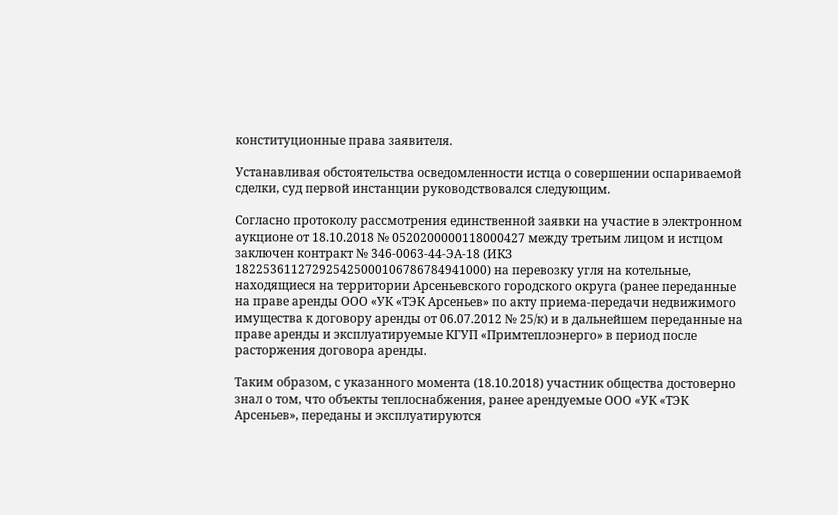конституционные права заявителя.

Устанавливая обстоятельства осведомленности истца о совершении оспариваемой сделки, суд первой инстанции руководствовался следующим.

Согласно протоколу рассмотрения единственной заявки на участие в электронном аукционе от 18.10.2018 № 0520200000118000427 между третьим лицом и истцом заключен контракт № 346-0063-44-ЭА-18 (ИКЗ 182253611272925425000106786784941000) на перевозку угля на котельные, находящиеся на территории Арсеньевского городского округа (ранее переданные на праве аренды ООО «УК «ТЭК Арсеньев» по акту приема-передачи недвижимого имущества к договору аренды от 06.07.2012 № 25/к) и в дальнейшем переданные на праве аренды и эксплуатируемые КГУП «Примтеплоэнерго» в период после расторжения договора аренды.

Таким образом, с указанного момента (18.10.2018) участник общества достоверно знал о том, что объекты теплоснабжения, ранее арендуемые ООО «УК «ТЭК Арсеньев», переданы и эксплуатируются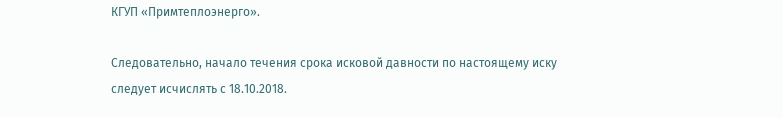КГУП «Примтеплоэнерго».

Следовательно, начало течения срока исковой давности по настоящему иску следует исчислять с 18.10.2018.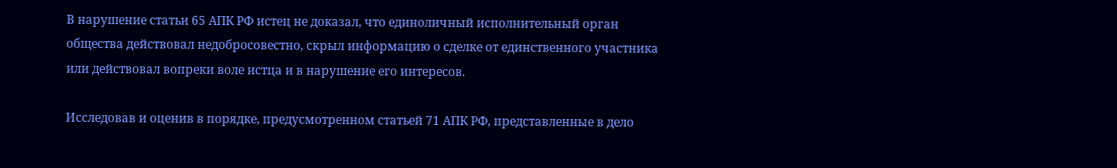В нарушение статьи 65 АПК РФ истец не доказал, что единоличный исполнительный орган общества действовал недобросовестно, скрыл информацию о сделке от единственного участника или действовал вопреки воле истца и в нарушение его интересов.

Исследовав и оценив в порядке, предусмотренном статьей 71 АПК РФ, представленные в дело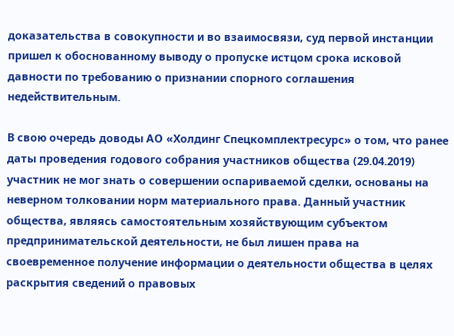доказательства в совокупности и во взаимосвязи, суд первой инстанции пришел к обоснованному выводу о пропуске истцом срока исковой давности по требованию о признании спорного соглашения недействительным.

В свою очередь доводы АО «Холдинг Спецкомплектресурс» о том, что ранее даты проведения годового собрания участников общества (29.04.2019) участник не мог знать о совершении оспариваемой сделки, основаны на неверном толковании норм материального права. Данный участник общества, являясь самостоятельным хозяйствующим субъектом предпринимательской деятельности, не был лишен права на своевременное получение информации о деятельности общества в целях раскрытия сведений о правовых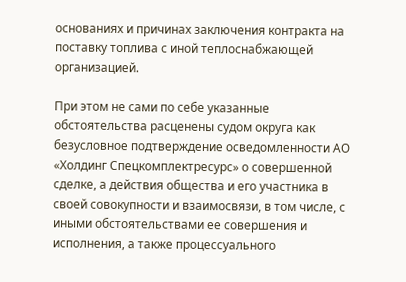основаниях и причинах заключения контракта на поставку топлива с иной теплоснабжающей организацией.

При этом не сами по себе указанные обстоятельства расценены судом округа как безусловное подтверждение осведомленности АО «Холдинг Спецкомплектресурс» о совершенной сделке, а действия общества и его участника в своей совокупности и взаимосвязи, в том числе, с иными обстоятельствами ее совершения и исполнения, а также процессуального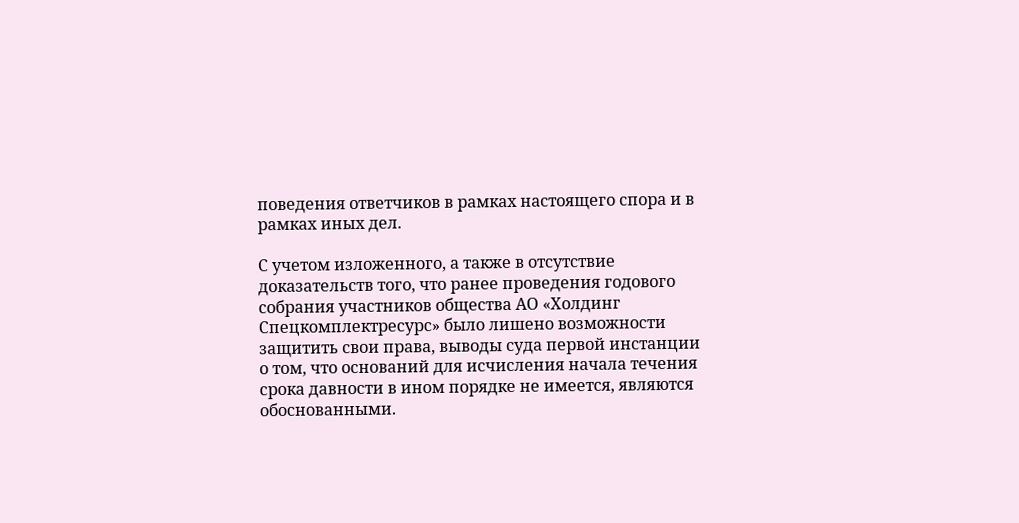поведения ответчиков в рамках настоящего спора и в рамках иных дел.

С учетом изложенного, а также в отсутствие доказательств того, что ранее проведения годового собрания участников общества АО «Холдинг Спецкомплектресурс» было лишено возможности защитить свои права, выводы суда первой инстанции о том, что оснований для исчисления начала течения срока давности в ином порядке не имеется, являются обоснованными.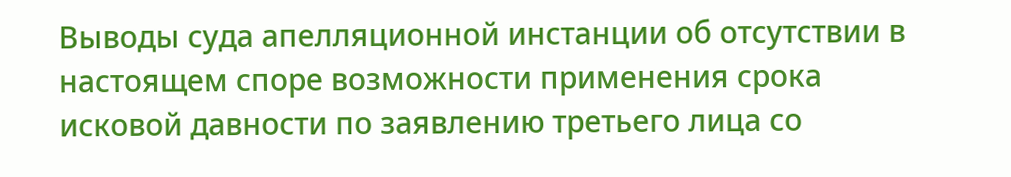Выводы суда апелляционной инстанции об отсутствии в настоящем споре возможности применения срока исковой давности по заявлению третьего лица со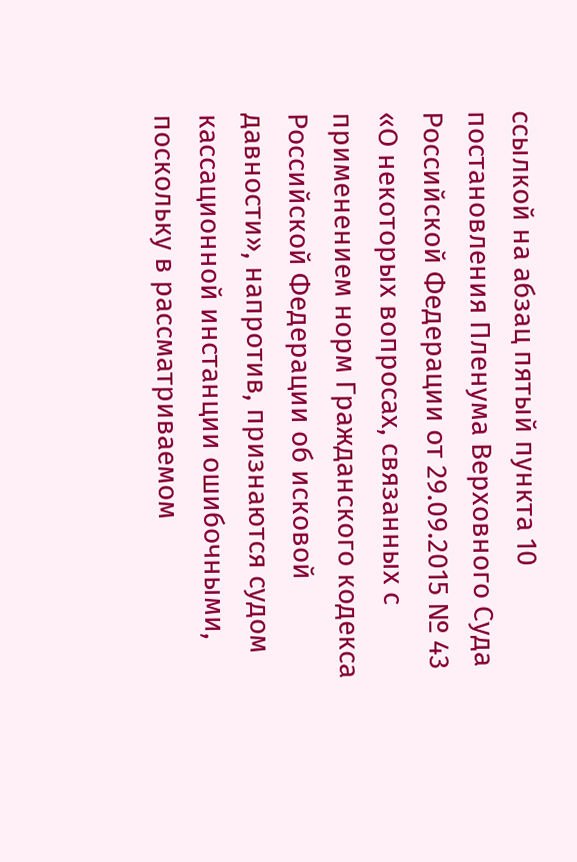ссылкой на абзац пятый пункта 10 постановления Пленума Верховного Суда Российской Федерации от 29.09.2015 № 43 «О некоторых вопросах, связанных с применением норм Гражданского кодекса Российской Федерации об исковой давности», напротив, признаются судом кассационной инстанции ошибочными, поскольку в рассматриваемом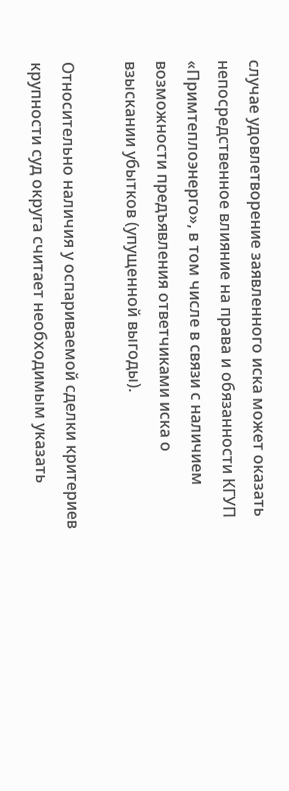случае удовлетворение заявленного иска может оказать непосредственное влияние на права и обязанности КГУП «Примтеплоэнерго», в том числе в связи с наличием возможности предъявления ответчиками иска о взыскании убытков (упущенной выгоды).

Относительно наличия у оспариваемой сделки критериев крупности суд округа считает необходимым указать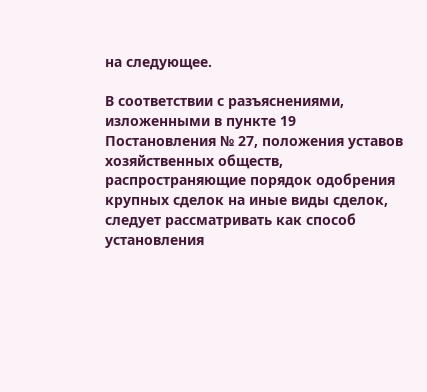на следующее.

В соответствии с разъяснениями, изложенными в пункте 19 Постановления № 27, положения уставов хозяйственных обществ, распространяющие порядок одобрения крупных сделок на иные виды сделок, следует рассматривать как способ установления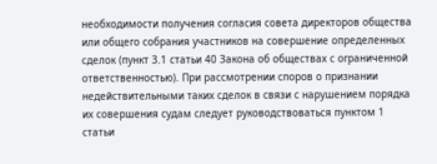необходимости получения согласия совета директоров общества или общего собрания участников на совершение определенных сделок (пункт 3.1 статьи 40 Закона об обществах с ограниченной ответственностью). При рассмотрении споров о признании недействительными таких сделок в связи с нарушением порядка их совершения судам следует руководствоваться пунктом 1 статьи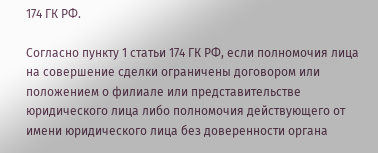174 ГК РФ.

Согласно пункту 1 статьи 174 ГК РФ, если полномочия лица на совершение сделки ограничены договором или положением о филиале или представительстве юридического лица либо полномочия действующего от имени юридического лица без доверенности органа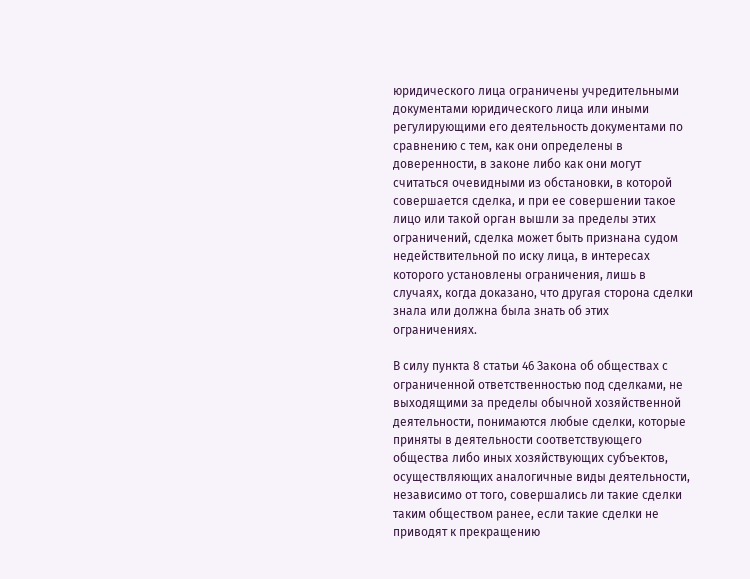юридического лица ограничены учредительными документами юридического лица или иными регулирующими его деятельность документами по сравнению с тем, как они определены в доверенности, в законе либо как они могут считаться очевидными из обстановки, в которой совершается сделка, и при ее совершении такое лицо или такой орган вышли за пределы этих ограничений, сделка может быть признана судом недействительной по иску лица, в интересах которого установлены ограничения, лишь в случаях, когда доказано, что другая сторона сделки знала или должна была знать об этих ограничениях.

В силу пункта 8 статьи 46 Закона об обществах с ограниченной ответственностью под сделками, не выходящими за пределы обычной хозяйственной деятельности, понимаются любые сделки, которые приняты в деятельности соответствующего общества либо иных хозяйствующих субъектов, осуществляющих аналогичные виды деятельности, независимо от того, совершались ли такие сделки таким обществом ранее, если такие сделки не приводят к прекращению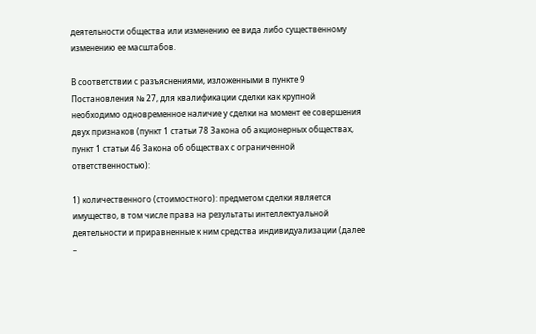деятельности общества или изменению ее вида либо существенному изменению ее масштабов.

В соответствии с разъяснениями, изложенными в пункте 9 Постановления № 27, для квалификации сделки как крупной необходимо одновременное наличие у сделки на момент ее совершения двух признаков (пункт 1 статьи 78 Закона об акционерных обществах, пункт 1 статьи 46 Закона об обществах с ограниченной ответственностью):

1) количественного (стоимостного): предметом сделки является имущество, в том числе права на результаты интеллектуальной деятельности и приравненные к ним средства индивидуализации (далее –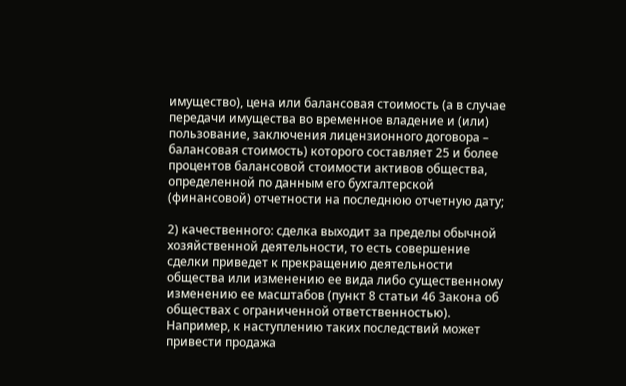имущество), цена или балансовая стоимость (а в случае передачи имущества во временное владение и (или) пользование, заключения лицензионного договора – балансовая стоимость) которого составляет 25 и более процентов балансовой стоимости активов общества, определенной по данным его бухгалтерской (финансовой) отчетности на последнюю отчетную дату;

2) качественного: сделка выходит за пределы обычной хозяйственной деятельности, то есть совершение сделки приведет к прекращению деятельности общества или изменению ее вида либо существенному изменению ее масштабов (пункт 8 статьи 46 Закона об обществах с ограниченной ответственностью). Например, к наступлению таких последствий может привести продажа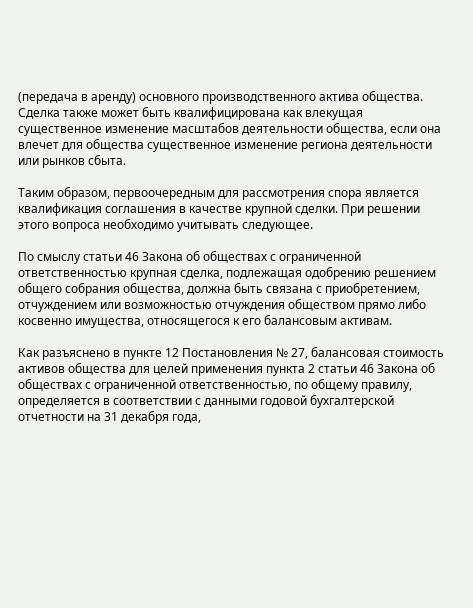(передача в аренду) основного производственного актива общества. Сделка также может быть квалифицирована как влекущая существенное изменение масштабов деятельности общества, если она влечет для общества существенное изменение региона деятельности или рынков сбыта.

Таким образом, первоочередным для рассмотрения спора является квалификация соглашения в качестве крупной сделки. При решении этого вопроса необходимо учитывать следующее.

По смыслу статьи 46 Закона об обществах с ограниченной ответственностью крупная сделка, подлежащая одобрению решением общего собрания общества, должна быть связана с приобретением, отчуждением или возможностью отчуждения обществом прямо либо косвенно имущества, относящегося к его балансовым активам.

Как разъяснено в пункте 12 Постановления № 27, балансовая стоимость активов общества для целей применения пункта 2 статьи 46 Закона об обществах с ограниченной ответственностью, по общему правилу, определяется в соответствии с данными годовой бухгалтерской отчетности на 31 декабря года,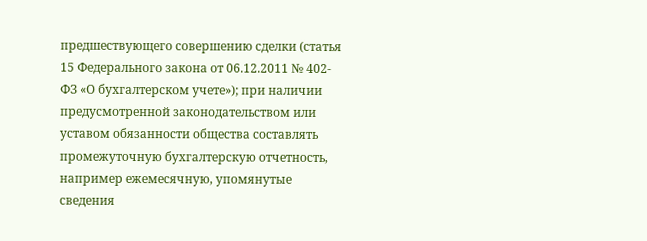предшествующего совершению сделки (статья 15 Федерального закона от 06.12.2011 № 402-ФЗ «О бухгалтерском учете»); при наличии предусмотренной законодательством или уставом обязанности общества составлять промежуточную бухгалтерскую отчетность, например ежемесячную, упомянутые сведения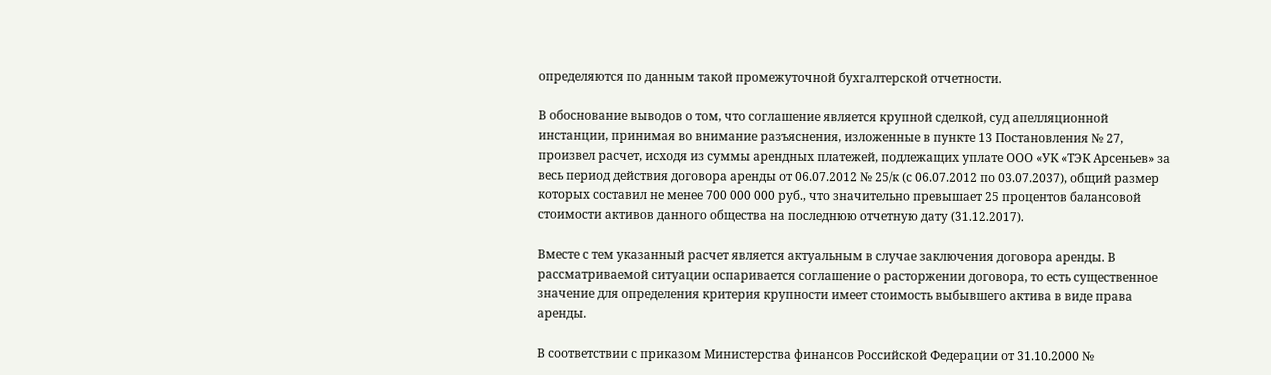определяются по данным такой промежуточной бухгалтерской отчетности.

В обоснование выводов о том, что соглашение является крупной сделкой, суд апелляционной инстанции, принимая во внимание разъяснения, изложенные в пункте 13 Постановления № 27, произвел расчет, исходя из суммы арендных платежей, подлежащих уплате ООО «УК «ТЭК Арсеньев» за весь период действия договора аренды от 06.07.2012 № 25/к (с 06.07.2012 по 03.07.2037), общий размер которых составил не менее 700 000 000 руб., что значительно превышает 25 процентов балансовой стоимости активов данного общества на последнюю отчетную дату (31.12.2017).

Вместе с тем указанный расчет является актуальным в случае заключения договора аренды. В рассматриваемой ситуации оспаривается соглашение о расторжении договора, то есть существенное значение для определения критерия крупности имеет стоимость выбывшего актива в виде права аренды.

В соответствии с приказом Министерства финансов Российской Федерации от 31.10.2000 №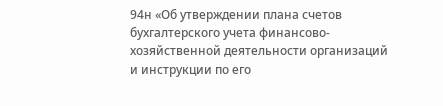94н «Об утверждении плана счетов бухгалтерского учета финансово-хозяйственной деятельности организаций и инструкции по его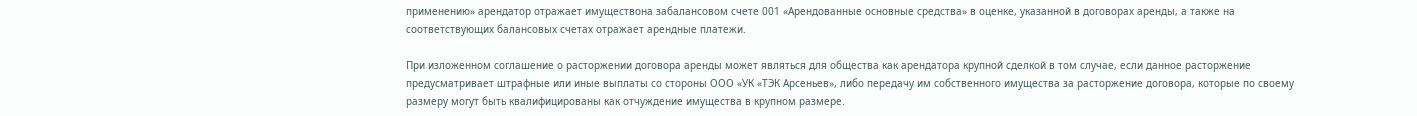применению» арендатор отражает имуществона забалансовом счете 001 «Арендованные основные средства» в оценке, указанной в договорах аренды, а также на соответствующих балансовых счетах отражает арендные платежи.

При изложенном соглашение о расторжении договора аренды может являться для общества как арендатора крупной сделкой в том случае, если данное расторжение предусматривает штрафные или иные выплаты со стороны ООО «УК «ТЭК Арсеньев», либо передачу им собственного имущества за расторжение договора, которые по своему размеру могут быть квалифицированы как отчуждение имущества в крупном размере.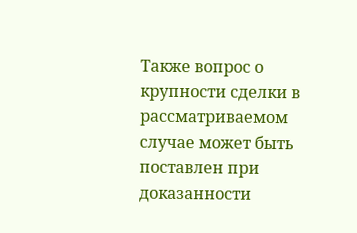Также вопрос о крупности сделки в рассматриваемом случае может быть поставлен при доказанности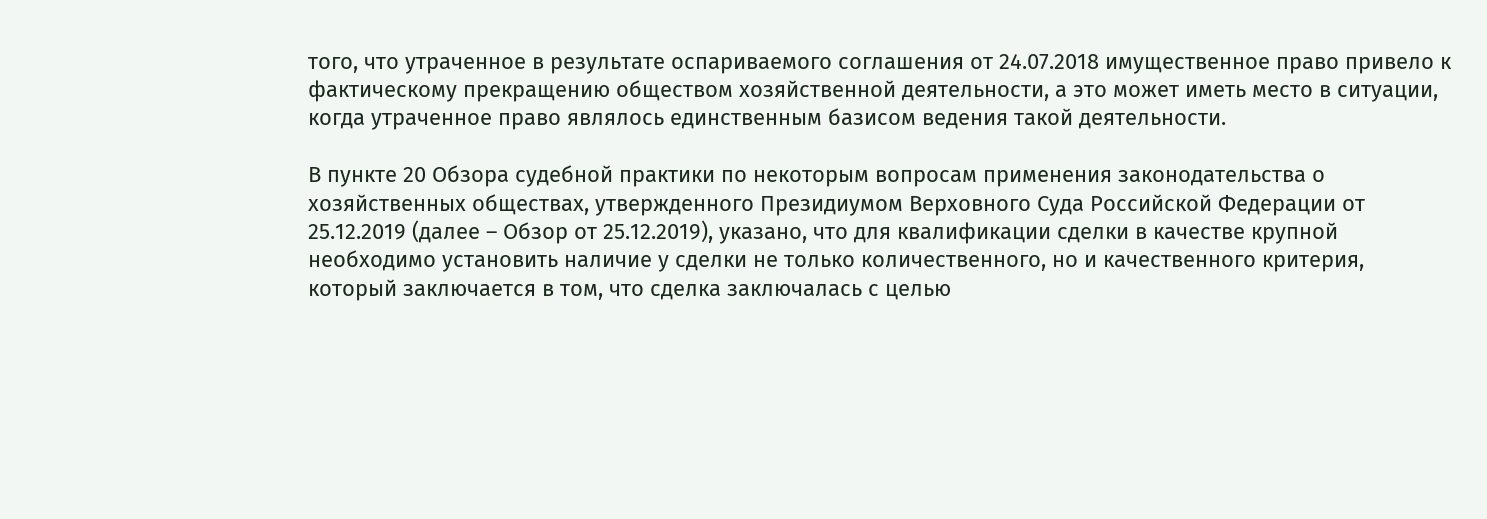того, что утраченное в результате оспариваемого соглашения от 24.07.2018 имущественное право привело к фактическому прекращению обществом хозяйственной деятельности, а это может иметь место в ситуации, когда утраченное право являлось единственным базисом ведения такой деятельности.

В пункте 20 Обзора судебной практики по некоторым вопросам применения законодательства о хозяйственных обществах, утвержденного Президиумом Верховного Суда Российской Федерации от 25.12.2019 (далее – Обзор от 25.12.2019), указано, что для квалификации сделки в качестве крупной необходимо установить наличие у сделки не только количественного, но и качественного критерия, который заключается в том, что сделка заключалась с целью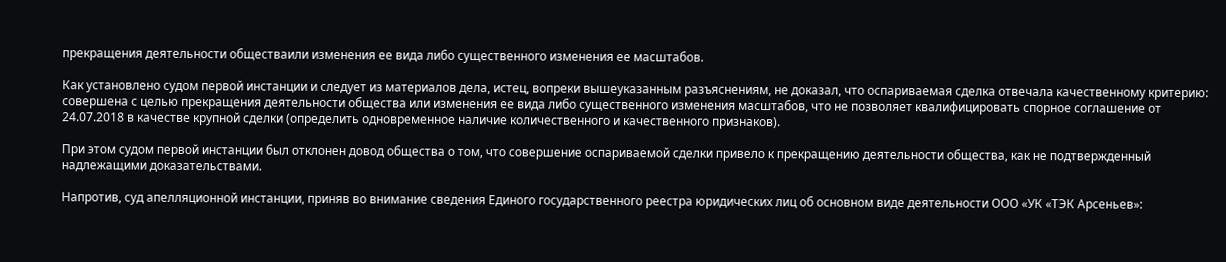прекращения деятельности обществаили изменения ее вида либо существенного изменения ее масштабов.

Как установлено судом первой инстанции и следует из материалов дела, истец, вопреки вышеуказанным разъяснениям, не доказал, что оспариваемая сделка отвечала качественному критерию: совершена с целью прекращения деятельности общества или изменения ее вида либо существенного изменения масштабов, что не позволяет квалифицировать спорное соглашение от 24.07.2018 в качестве крупной сделки (определить одновременное наличие количественного и качественного признаков).

При этом судом первой инстанции был отклонен довод общества о том, что совершение оспариваемой сделки привело к прекращению деятельности общества, как не подтвержденный надлежащими доказательствами.

Напротив, суд апелляционной инстанции, приняв во внимание сведения Единого государственного реестра юридических лиц об основном виде деятельности ООО «УК «ТЭК Арсеньев»: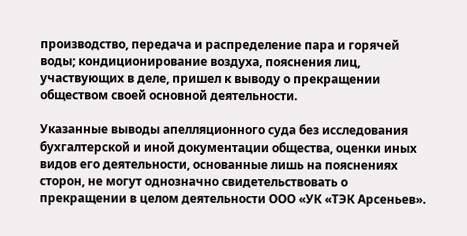производство, передача и распределение пара и горячей воды; кондиционирование воздуха, пояснения лиц, участвующих в деле, пришел к выводу о прекращении обществом своей основной деятельности.

Указанные выводы апелляционного суда без исследования бухгалтерской и иной документации общества, оценки иных видов его деятельности, основанные лишь на пояснениях сторон, не могут однозначно свидетельствовать о прекращении в целом деятельности ООО «УК «ТЭК Арсеньев».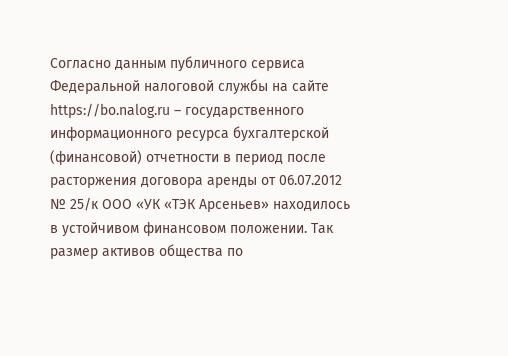Согласно данным публичного сервиса Федеральной налоговой службы на сайте https://bo.nalog.ru – государственного информационного ресурса бухгалтерской (финансовой) отчетности в период после расторжения договора аренды от 06.07.2012 № 25/к ООО «УК «ТЭК Арсеньев» находилось в устойчивом финансовом положении. Так размер активов общества по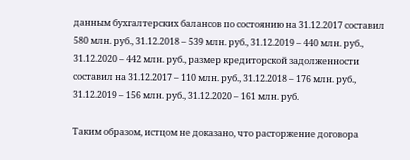данным бухгалтерских балансов по состоянию на 31.12.2017 составил 580 млн. руб., 31.12.2018 – 539 млн. руб., 31.12.2019 – 440 млн. руб., 31.12.2020 – 442 млн. руб., размер кредиторской задолженности составил на 31.12.2017 – 110 млн. руб., 31.12.2018 – 176 млн. руб., 31.12.2019 – 156 млн. руб., 31.12.2020 – 161 млн. руб.

Таким образом, истцом не доказано, что расторжение договора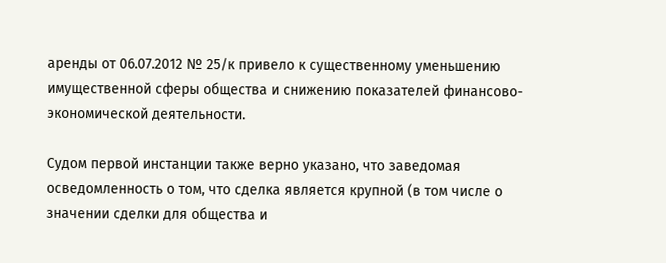аренды от 06.07.2012 № 25/к привело к существенному уменьшению имущественной сферы общества и снижению показателей финансово-экономической деятельности.

Судом первой инстанции также верно указано, что заведомая осведомленность о том, что сделка является крупной (в том числе о значении сделки для общества и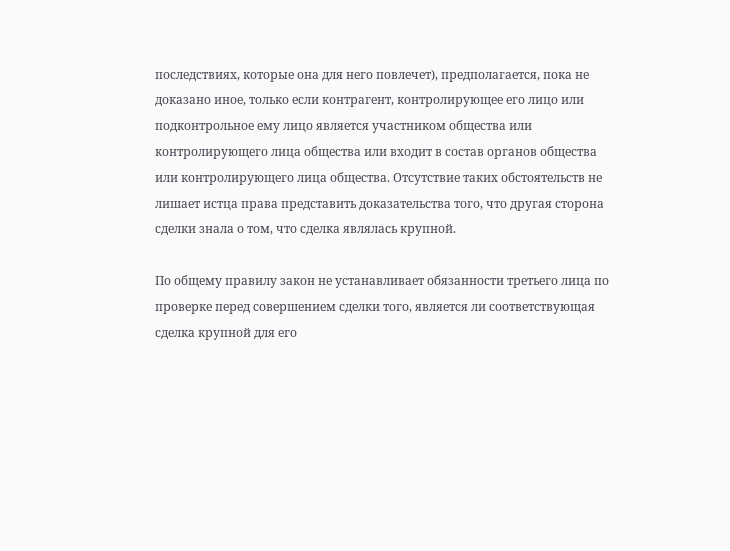последствиях, которые она для него повлечет), предполагается, пока не доказано иное, только если контрагент, контролирующее его лицо или подконтрольное ему лицо является участником общества или контролирующего лица общества или входит в состав органов общества или контролирующего лица общества. Отсутствие таких обстоятельств не лишает истца права представить доказательства того, что другая сторона сделки знала о том, что сделка являлась крупной.

По общему правилу закон не устанавливает обязанности третьего лица по проверке перед совершением сделки того, является ли соответствующая сделка крупной для его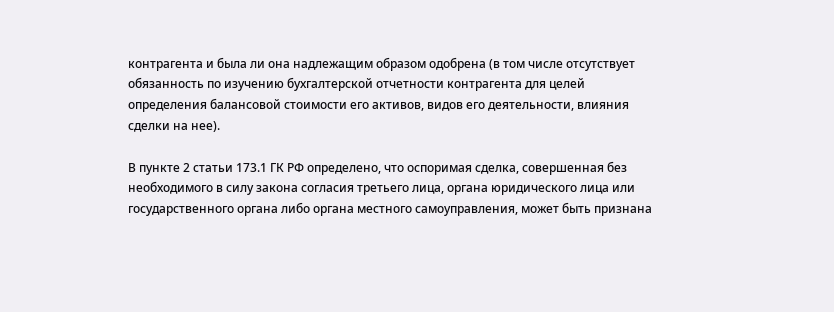контрагента и была ли она надлежащим образом одобрена (в том числе отсутствует обязанность по изучению бухгалтерской отчетности контрагента для целей определения балансовой стоимости его активов, видов его деятельности, влияния сделки на нее).

В пункте 2 статьи 173.1 ГК РФ определено, что оспоримая сделка, совершенная без необходимого в силу закона согласия третьего лица, органа юридического лица или государственного органа либо органа местного самоуправления, может быть признана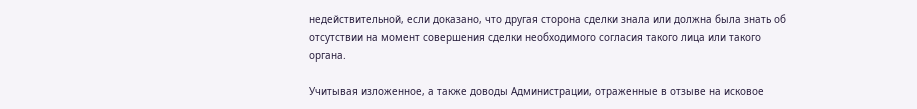недействительной, если доказано, что другая сторона сделки знала или должна была знать об отсутствии на момент совершения сделки необходимого согласия такого лица или такого органа.

Учитывая изложенное, а также доводы Администрации, отраженные в отзыве на исковое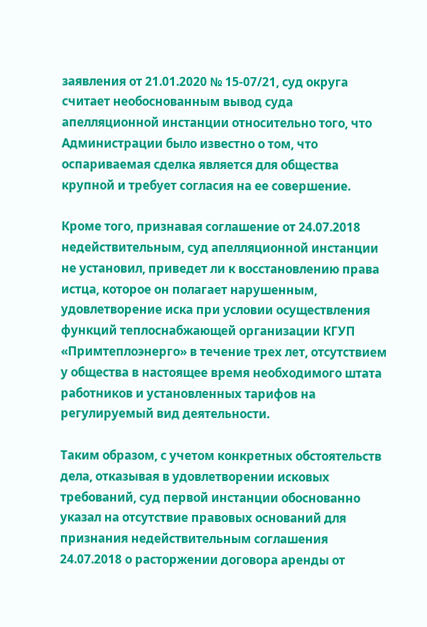заявления от 21.01.2020 № 15-07/21, суд округа считает необоснованным вывод суда апелляционной инстанции относительно того, что Администрации было известно о том, что оспариваемая сделка является для общества крупной и требует согласия на ее совершение.

Кроме того, признавая соглашение от 24.07.2018 недействительным, суд апелляционной инстанции не установил, приведет ли к восстановлению права истца, которое он полагает нарушенным, удовлетворение иска при условии осуществления функций теплоснабжающей организации КГУП «Примтеплоэнерго» в течение трех лет, отсутствием у общества в настоящее время необходимого штата работников и установленных тарифов на регулируемый вид деятельности.

Таким образом, с учетом конкретных обстоятельств дела, отказывая в удовлетворении исковых требований, суд первой инстанции обоснованно указал на отсутствие правовых оснований для признания недействительным соглашения 24.07.2018 о расторжении договора аренды от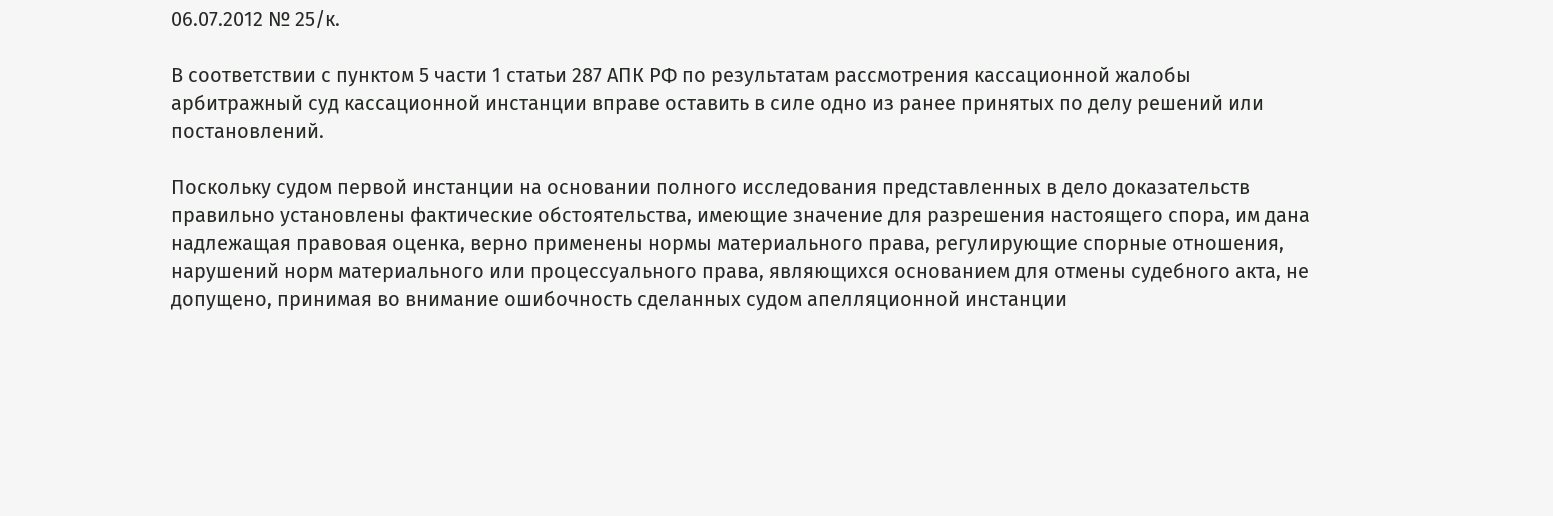06.07.2012 № 25/к.

В соответствии с пунктом 5 части 1 статьи 287 АПК РФ по результатам рассмотрения кассационной жалобы арбитражный суд кассационной инстанции вправе оставить в силе одно из ранее принятых по делу решений или постановлений.

Поскольку судом первой инстанции на основании полного исследования представленных в дело доказательств правильно установлены фактические обстоятельства, имеющие значение для разрешения настоящего спора, им дана надлежащая правовая оценка, верно применены нормы материального права, регулирующие спорные отношения, нарушений норм материального или процессуального права, являющихся основанием для отмены судебного акта, не допущено, принимая во внимание ошибочность сделанных судом апелляционной инстанции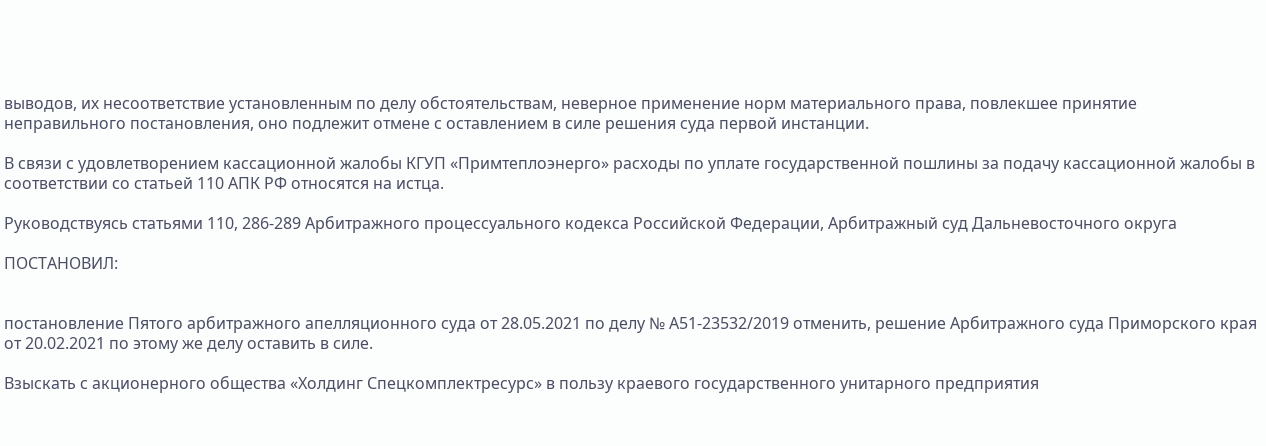выводов, их несоответствие установленным по делу обстоятельствам, неверное применение норм материального права, повлекшее принятие неправильного постановления, оно подлежит отмене с оставлением в силе решения суда первой инстанции.

В связи с удовлетворением кассационной жалобы КГУП «Примтеплоэнерго» расходы по уплате государственной пошлины за подачу кассационной жалобы в соответствии со статьей 110 АПК РФ относятся на истца.

Руководствуясь статьями 110, 286-289 Арбитражного процессуального кодекса Российской Федерации, Арбитражный суд Дальневосточного округа

ПОСТАНОВИЛ:


постановление Пятого арбитражного апелляционного суда от 28.05.2021 по делу № А51-23532/2019 отменить, решение Арбитражного суда Приморского края от 20.02.2021 по этому же делу оставить в силе.

Взыскать с акционерного общества «Холдинг Спецкомплектресурс» в пользу краевого государственного унитарного предприятия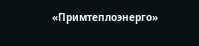«Примтеплоэнерго»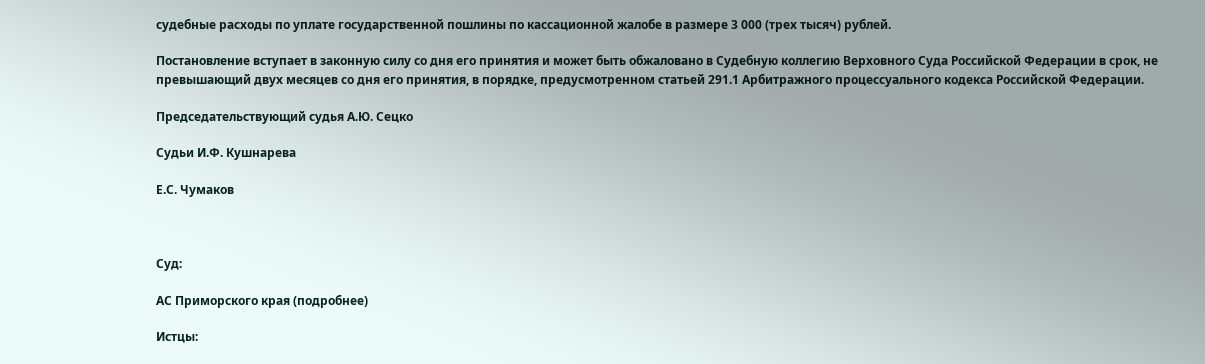судебные расходы по уплате государственной пошлины по кассационной жалобе в размере 3 000 (трех тысяч) рублей.

Постановление вступает в законную силу со дня его принятия и может быть обжаловано в Судебную коллегию Верховного Суда Российской Федерации в срок, не превышающий двух месяцев со дня его принятия, в порядке, предусмотренном статьей 291.1 Арбитражного процессуального кодекса Российской Федерации.

Председательствующий судья А.Ю. Сецко

Судьи И.Ф. Кушнарева

Е.С. Чумаков



Суд:

АС Приморского края (подробнее)

Истцы: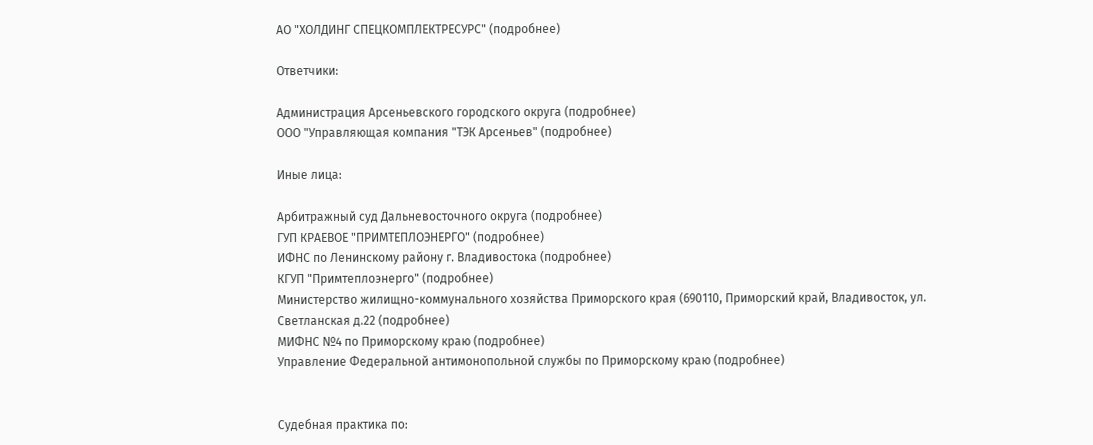АО "ХОЛДИНГ СПЕЦКОМПЛЕКТРЕСУРС" (подробнее)

Ответчики:

Администрация Арсеньевского городского округа (подробнее)
ООО "Управляющая компания "ТЭК Арсеньев" (подробнее)

Иные лица:

Арбитражный суд Дальневосточного округа (подробнее)
ГУП КРАЕВОЕ "ПРИМТЕПЛОЭНЕРГО" (подробнее)
ИФНС по Ленинскому району г. Владивостока (подробнее)
КГУП "Примтеплоэнерго" (подробнее)
Министерство жилищно-коммунального хозяйства Приморского края (690110, Приморский край, Владивосток, ул. Светланская д.22 (подробнее)
МИФНС №4 по Приморскому краю (подробнее)
Управление Федеральной антимонопольной службы по Приморскому краю (подробнее)


Судебная практика по: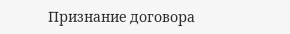Признание договора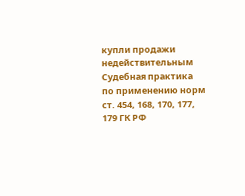купли продажи недействительным
Судебная практика по применению норм ст. 454, 168, 170, 177, 179 ГК РФ